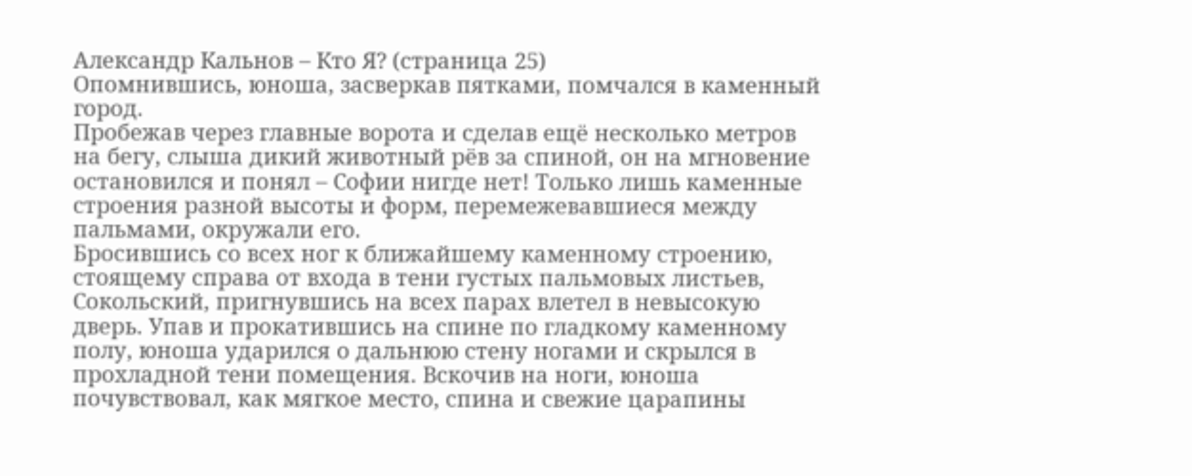Александр Кальнов – Кто Я? (страница 25)
Опомнившись, юноша, засверкав пятками, помчался в каменный город.
Пробежав через главные ворота и сделав ещё несколько метров на бегу, слыша дикий животный рёв за спиной, он на мгновение остановился и понял – Софии нигде нет! Только лишь каменные строения разной высоты и форм, перемежевавшиеся между пальмами, окружали его.
Бросившись со всех ног к ближайшему каменному строению, стоящему справа от входа в тени густых пальмовых листьев, Сокольский, пригнувшись на всех парах влетел в невысокую дверь. Упав и прокатившись на спине по гладкому каменному полу, юноша ударился о дальнюю стену ногами и скрылся в прохладной тени помещения. Вскочив на ноги, юноша почувствовал, как мягкое место, спина и свежие царапины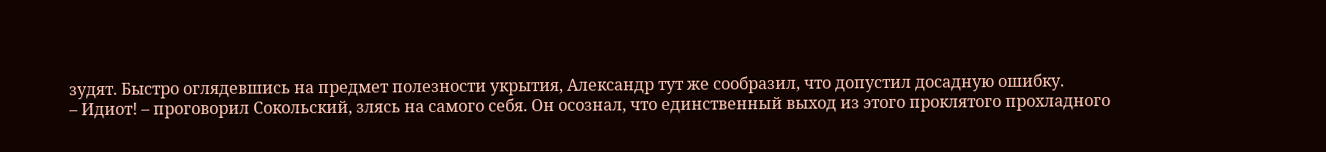зудят. Быстро оглядевшись на предмет полезности укрытия, Александр тут же сообразил, что допустил досадную ошибку.
– Идиот! – проговорил Сокольский, злясь на самого себя. Он осознал, что единственный выход из этого проклятого прохладного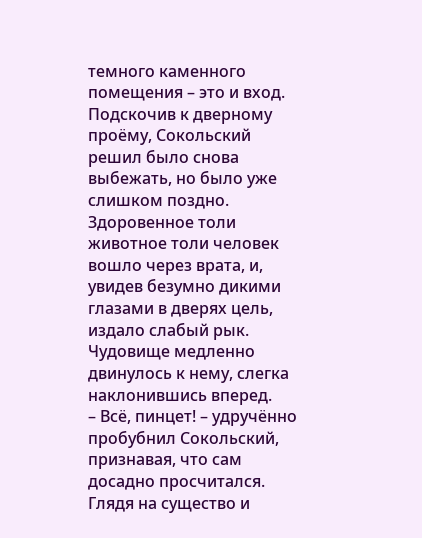темного каменного помещения – это и вход.
Подскочив к дверному проёму, Сокольский решил было снова выбежать, но было уже слишком поздно. Здоровенное толи животное толи человек вошло через врата, и, увидев безумно дикими глазами в дверях цель, издало слабый рык.
Чудовище медленно двинулось к нему, слегка наклонившись вперед.
– Всё, пинцет! – удручённо пробубнил Сокольский, признавая, что сам досадно просчитался.
Глядя на существо и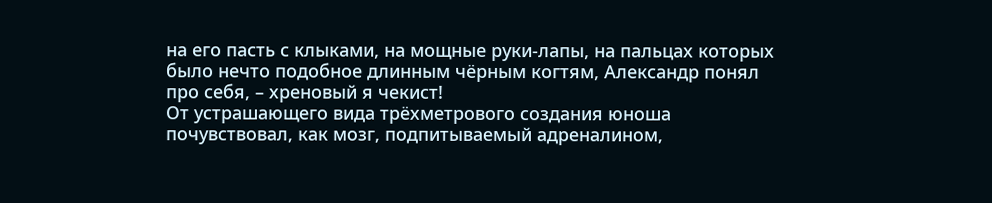на его пасть с клыками, на мощные руки-лапы, на пальцах которых было нечто подобное длинным чёрным когтям, Александр понял про себя, – хреновый я чекист!
От устрашающего вида трёхметрового создания юноша почувствовал, как мозг, подпитываемый адреналином,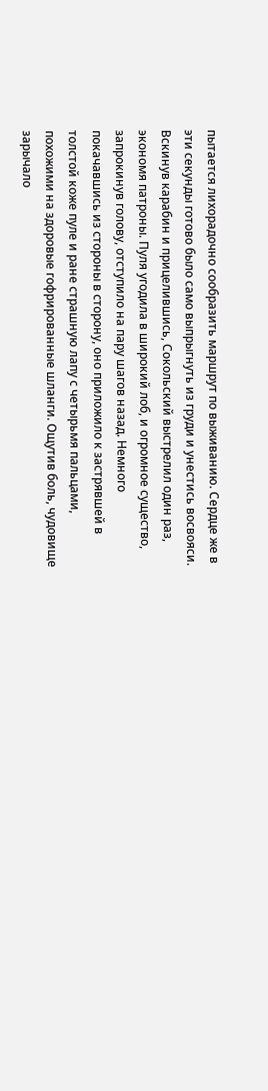пытается лихорадочно сообразить маршрут по выживанию. Сердце же в эти секунды готово было само выпрыгнуть из груди и унестись восвояси.
Вскинув карабин и прицелившись, Сокольский выстрелил один раз, экономя патроны. Пуля угодила в широкий лоб, и огромное существо, запрокинув голову, отступило на пару шагов назад. Немного покачавшись из стороны в сторону, оно приложило к застрявшей в толстой коже пуле и ране страшную лапу с четырьмя пальцами, похожими на здоровые гофрированные шланги. Ощутив боль, чудовище зарычало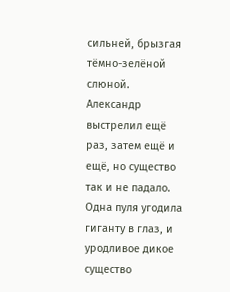сильней, брызгая тёмно-зелёной слюной.
Александр выстрелил ещё раз, затем ещё и ещё, но существо так и не падало. Одна пуля угодила гиганту в глаз, и уродливое дикое существо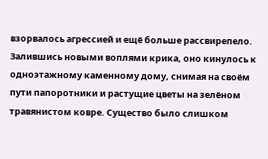взорвалось агрессией и ещё больше рассвирепело. Залившись новыми воплями крика, оно кинулось к одноэтажному каменному дому, снимая на своём пути папоротники и растущие цветы на зелёном травянистом ковре. Существо было слишком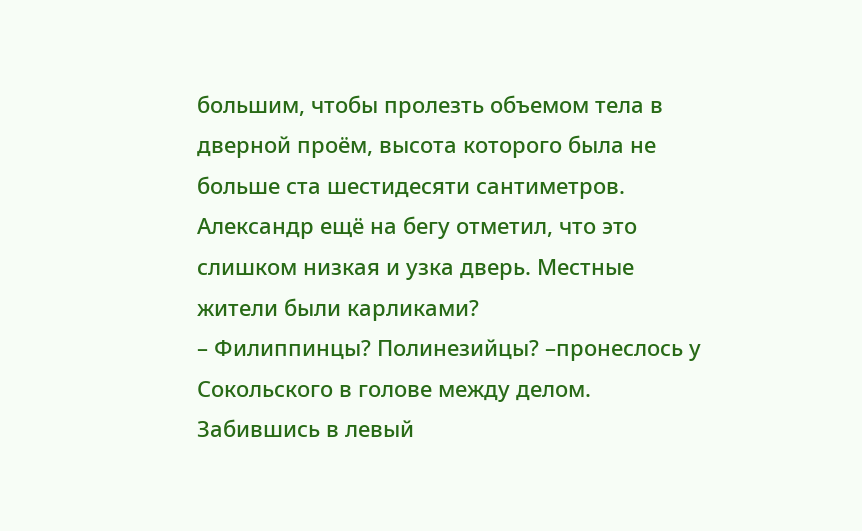большим, чтобы пролезть объемом тела в дверной проём, высота которого была не больше ста шестидесяти сантиметров. Александр ещё на бегу отметил, что это слишком низкая и узка дверь. Местные жители были карликами?
– Филиппинцы? Полинезийцы? –пронеслось у Сокольского в голове между делом.
Забившись в левый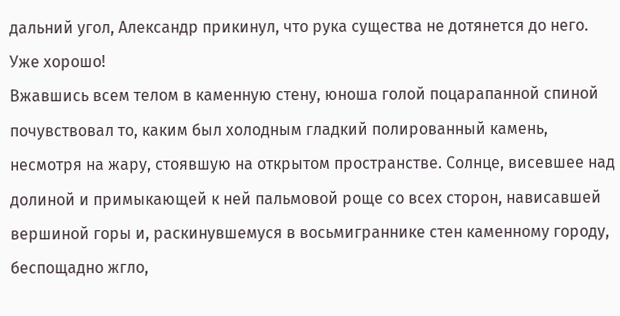дальний угол, Александр прикинул, что рука существа не дотянется до него. Уже хорошо!
Вжавшись всем телом в каменную стену, юноша голой поцарапанной спиной почувствовал то, каким был холодным гладкий полированный камень, несмотря на жару, стоявшую на открытом пространстве. Солнце, висевшее над долиной и примыкающей к ней пальмовой роще со всех сторон, нависавшей вершиной горы и, раскинувшемуся в восьмиграннике стен каменному городу, беспощадно жгло,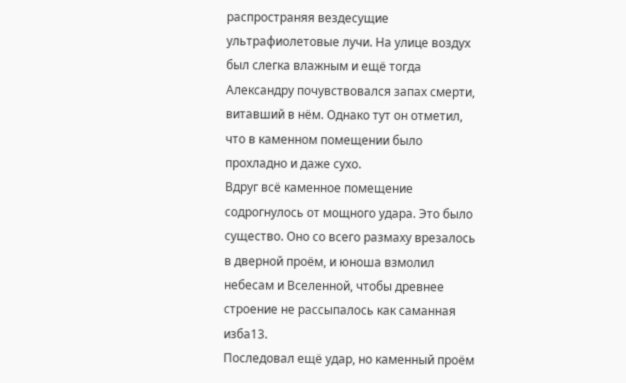распространяя вездесущие ультрафиолетовые лучи. На улице воздух был слегка влажным и ещё тогда Александру почувствовался запах смерти, витавший в нём. Однако тут он отметил, что в каменном помещении было прохладно и даже сухо.
Вдруг всё каменное помещение содрогнулось от мощного удара. Это было существо. Оно со всего размаху врезалось в дверной проём, и юноша взмолил небесам и Вселенной, чтобы древнее строение не рассыпалось как саманная изба13.
Последовал ещё удар, но каменный проём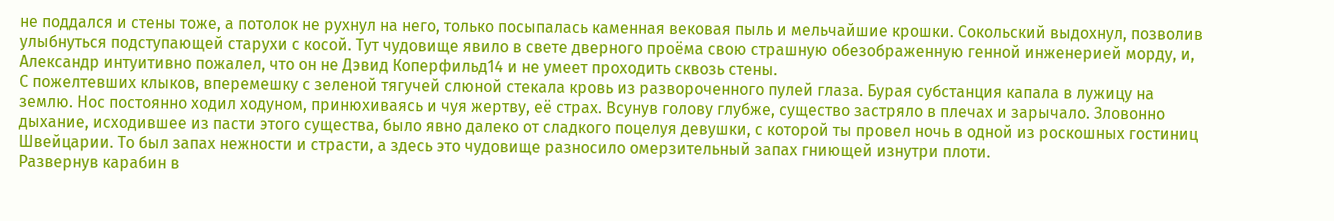не поддался и стены тоже, а потолок не рухнул на него, только посыпалась каменная вековая пыль и мельчайшие крошки. Сокольский выдохнул, позволив улыбнуться подступающей старухи с косой. Тут чудовище явило в свете дверного проёма свою страшную обезображенную генной инженерией морду, и, Александр интуитивно пожалел, что он не Дэвид Коперфильд14 и не умеет проходить сквозь стены.
С пожелтевших клыков, вперемешку с зеленой тягучей слюной стекала кровь из развороченного пулей глаза. Бурая субстанция капала в лужицу на землю. Нос постоянно ходил ходуном, принюхиваясь и чуя жертву, её страх. Всунув голову глубже, существо застряло в плечах и зарычало. Зловонно дыхание, исходившее из пасти этого существа, было явно далеко от сладкого поцелуя девушки, с которой ты провел ночь в одной из роскошных гостиниц Швейцарии. То был запах нежности и страсти, а здесь это чудовище разносило омерзительный запах гниющей изнутри плоти.
Развернув карабин в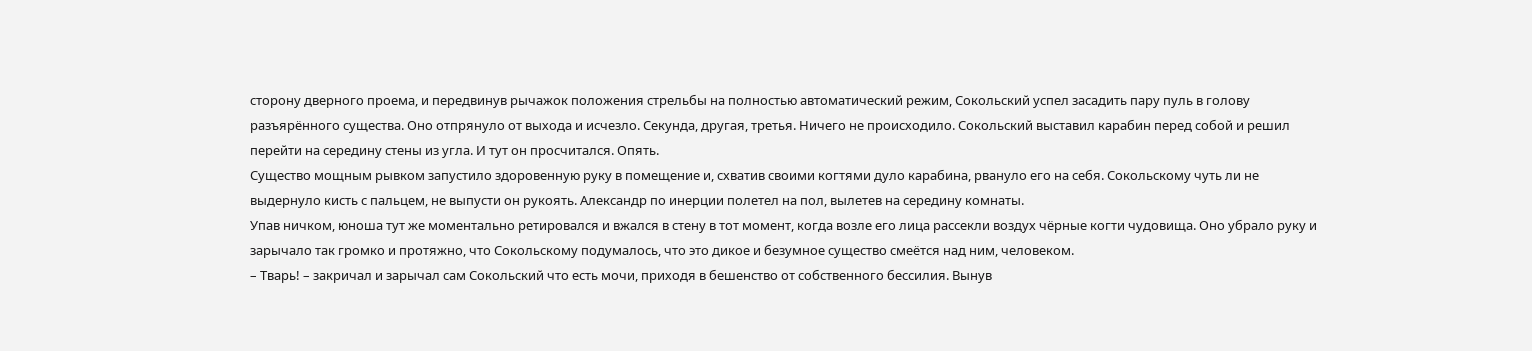сторону дверного проема, и передвинув рычажок положения стрельбы на полностью автоматический режим, Сокольский успел засадить пару пуль в голову разъярённого существа. Оно отпрянуло от выхода и исчезло. Секунда, другая, третья. Ничего не происходило. Сокольский выставил карабин перед собой и решил перейти на середину стены из угла. И тут он просчитался. Опять.
Существо мощным рывком запустило здоровенную руку в помещение и, схватив своими когтями дуло карабина, рвануло его на себя. Сокольскому чуть ли не выдернуло кисть с пальцем, не выпусти он рукоять. Александр по инерции полетел на пол, вылетев на середину комнаты.
Упав ничком, юноша тут же моментально ретировался и вжался в стену в тот момент, когда возле его лица рассекли воздух чёрные когти чудовища. Оно убрало руку и зарычало так громко и протяжно, что Сокольскому подумалось, что это дикое и безумное существо смеётся над ним, человеком.
– Тварь! – закричал и зарычал сам Сокольский что есть мочи, приходя в бешенство от собственного бессилия. Вынув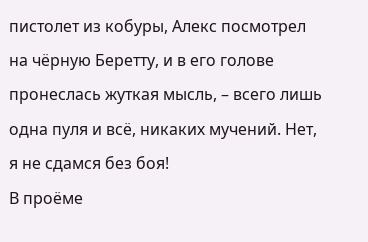пистолет из кобуры, Алекс посмотрел на чёрную Беретту, и в его голове пронеслась жуткая мысль, – всего лишь одна пуля и всё, никаких мучений. Нет, я не сдамся без боя!
В проёме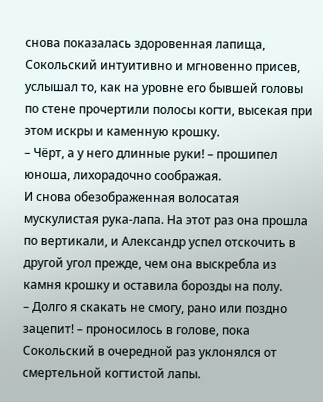снова показалась здоровенная лапища, Сокольский интуитивно и мгновенно присев, услышал то, как на уровне его бывшей головы по стене прочертили полосы когти, высекая при этом искры и каменную крошку.
– Чёрт, а у него длинные руки! – прошипел юноша, лихорадочно соображая.
И снова обезображенная волосатая мускулистая рука-лапа. На этот раз она прошла по вертикали, и Александр успел отскочить в другой угол прежде, чем она выскребла из камня крошку и оставила борозды на полу.
– Долго я скакать не смогу, рано или поздно зацепит! – проносилось в голове, пока Сокольский в очередной раз уклонялся от смертельной когтистой лапы.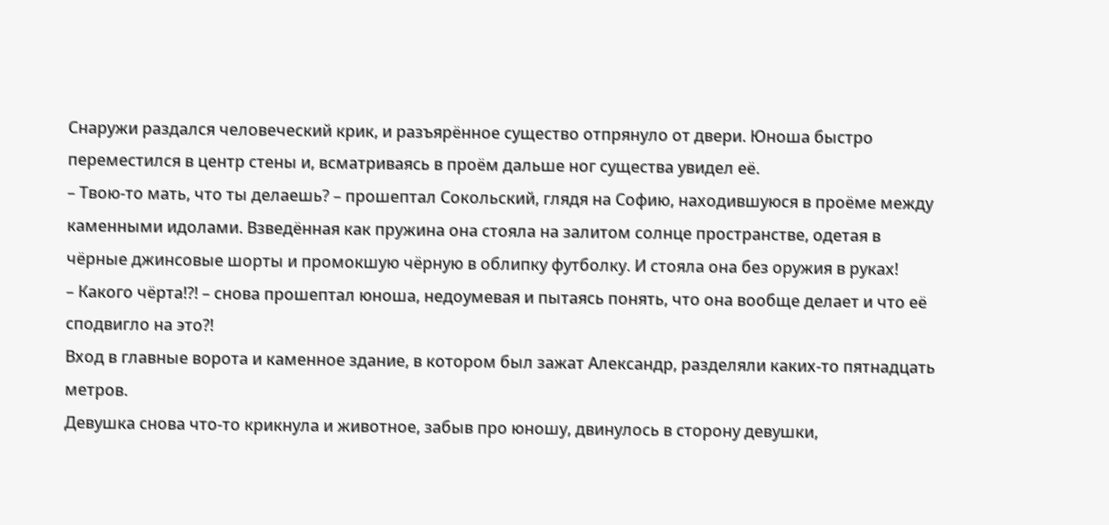Снаружи раздался человеческий крик, и разъярённое существо отпрянуло от двери. Юноша быстро переместился в центр стены и, всматриваясь в проём дальше ног существа увидел её.
– Твою-то мать, что ты делаешь? – прошептал Сокольский, глядя на Софию, находившуюся в проёме между каменными идолами. Взведённая как пружина она стояла на залитом солнце пространстве, одетая в чёрные джинсовые шорты и промокшую чёрную в облипку футболку. И стояла она без оружия в руках!
– Какого чёрта!?! – снова прошептал юноша, недоумевая и пытаясь понять, что она вообще делает и что её сподвигло на это?!
Вход в главные ворота и каменное здание, в котором был зажат Александр, разделяли каких-то пятнадцать метров.
Девушка снова что-то крикнула и животное, забыв про юношу, двинулось в сторону девушки,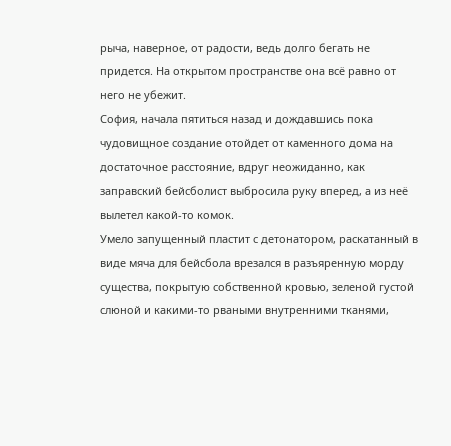рыча, наверное, от радости, ведь долго бегать не придется. На открытом пространстве она всё равно от него не убежит.
София, начала пятиться назад и дождавшись пока чудовищное создание отойдет от каменного дома на достаточное расстояние, вдруг неожиданно, как заправский бейсболист выбросила руку вперед, а из неё вылетел какой-то комок.
Умело запущенный пластит с детонатором, раскатанный в виде мяча для бейсбола врезался в разъяренную морду существа, покрытую собственной кровью, зеленой густой слюной и какими-то рваными внутренними тканями,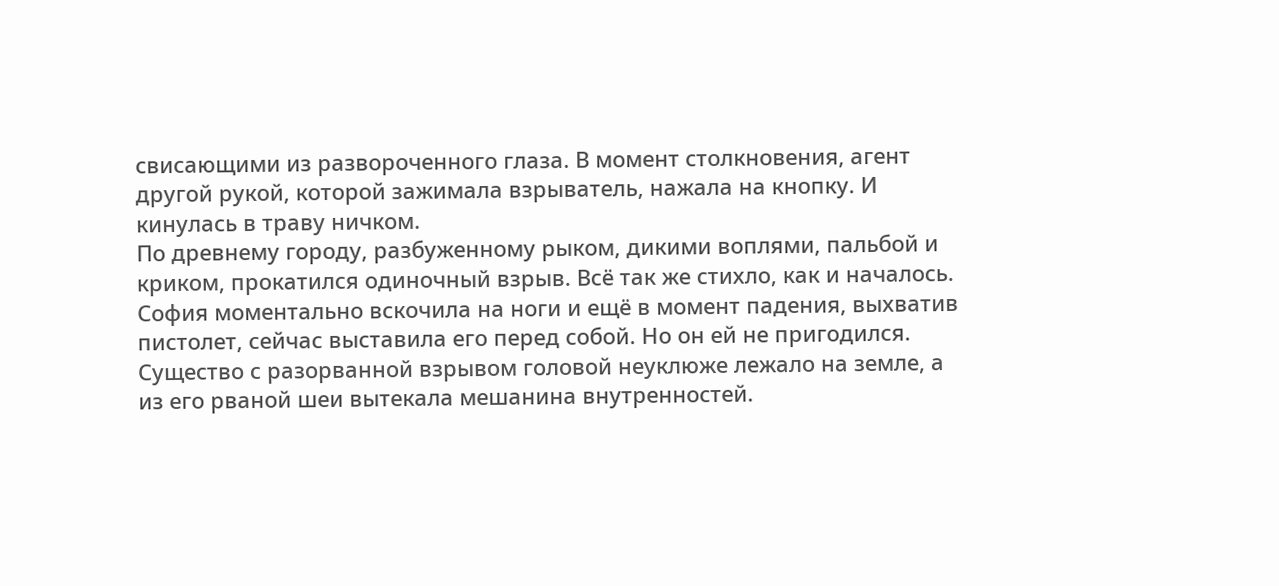свисающими из развороченного глаза. В момент столкновения, агент другой рукой, которой зажимала взрыватель, нажала на кнопку. И кинулась в траву ничком.
По древнему городу, разбуженному рыком, дикими воплями, пальбой и криком, прокатился одиночный взрыв. Всё так же стихло, как и началось.
София моментально вскочила на ноги и ещё в момент падения, выхватив пистолет, сейчас выставила его перед собой. Но он ей не пригодился. Существо с разорванной взрывом головой неуклюже лежало на земле, а из его рваной шеи вытекала мешанина внутренностей.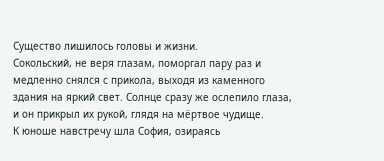Существо лишилось головы и жизни.
Сокольский, не веря глазам, поморгал пару раз и медленно снялся с прикола, выходя из каменного здания на яркий свет. Солнце сразу же ослепило глаза, и он прикрыл их рукой, глядя на мёртвое чудище.
К юноше навстречу шла София, озираясь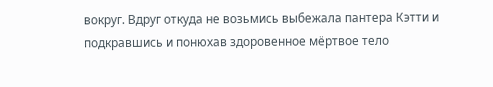вокруг. Вдруг откуда не возьмись выбежала пантера Кэтти и подкравшись и понюхав здоровенное мёртвое тело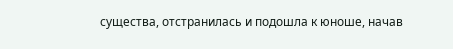существа, отстранилась и подошла к юноше, начав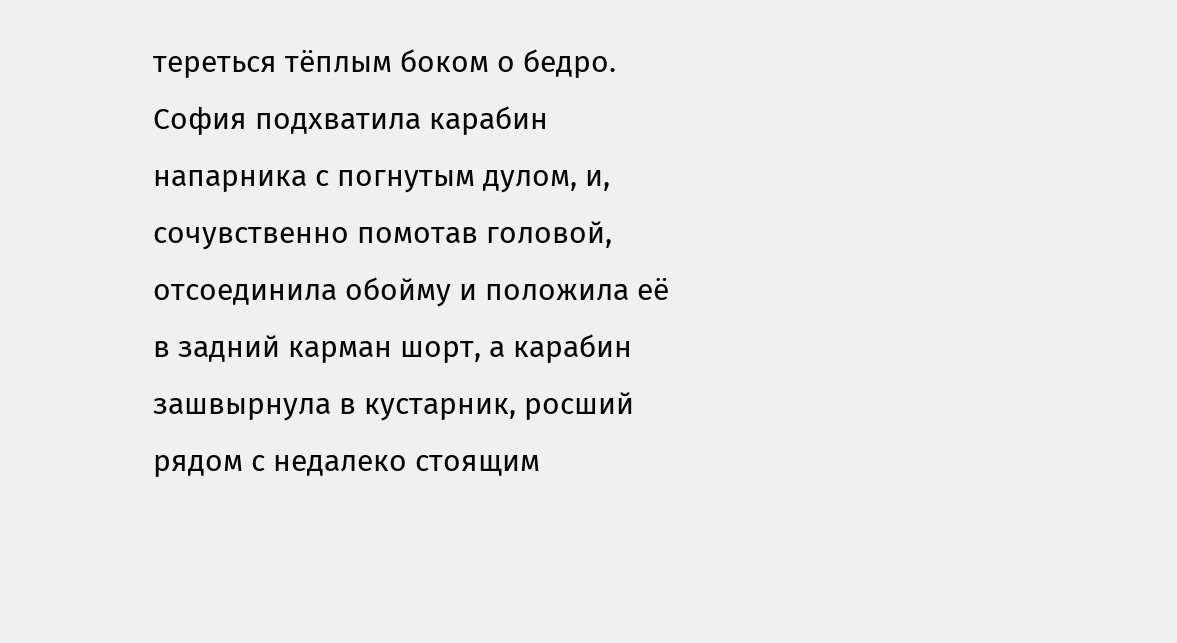тереться тёплым боком о бедро. София подхватила карабин напарника с погнутым дулом, и, сочувственно помотав головой, отсоединила обойму и положила её в задний карман шорт, а карабин зашвырнула в кустарник, росший рядом с недалеко стоящим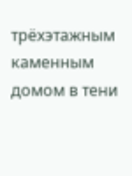трёхэтажным каменным домом в тени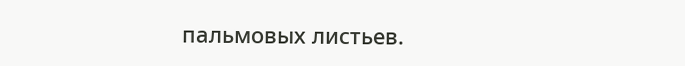пальмовых листьев.